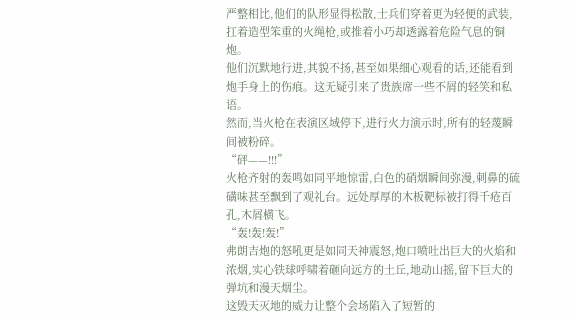严整相比,他们的队形显得松散,士兵们穿着更为轻便的武装,扛着造型笨重的火绳枪,或推着小巧却透露着危险气息的铜炮。
他们沉默地行进,其貌不扬,甚至如果细心观看的话,还能看到炮手身上的伤痕。这无疑引来了贵族席一些不屑的轻笑和私语。
然而,当火枪在表演区域停下,进行火力演示时,所有的轻蔑瞬间被粉碎。
“砰——!!!”
火枪齐射的轰鸣如同平地惊雷,白色的硝烟瞬间弥漫,刺鼻的硫磺味甚至飘到了观礼台。远处厚厚的木板靶标被打得千疮百孔,木屑横飞。
“轰!轰!轰!”
弗朗吉炮的怒吼更是如同天神震怒,炮口喷吐出巨大的火焰和浓烟,实心铁球呼啸着砸向远方的土丘,地动山摇,留下巨大的弹坑和漫天烟尘。
这毁天灭地的威力让整个会场陷入了短暂的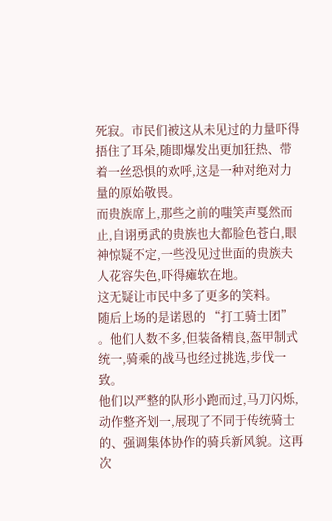死寂。市民们被这从未见过的力量吓得捂住了耳朵,随即爆发出更加狂热、带着一丝恐惧的欢呼,这是一种对绝对力量的原始敬畏。
而贵族席上,那些之前的嗤笑声戛然而止,自诩勇武的贵族也大都脸色苍白,眼神惊疑不定,一些没见过世面的贵族夫人花容失色,吓得瘫软在地。
这无疑让市民中多了更多的笑料。
随后上场的是诺恩的 “打工骑士团” 。他们人数不多,但装备精良,盔甲制式统一,骑乘的战马也经过挑选,步伐一致。
他们以严整的队形小跑而过,马刀闪烁,动作整齐划一,展现了不同于传统骑士的、强调集体协作的骑兵新风貌。这再次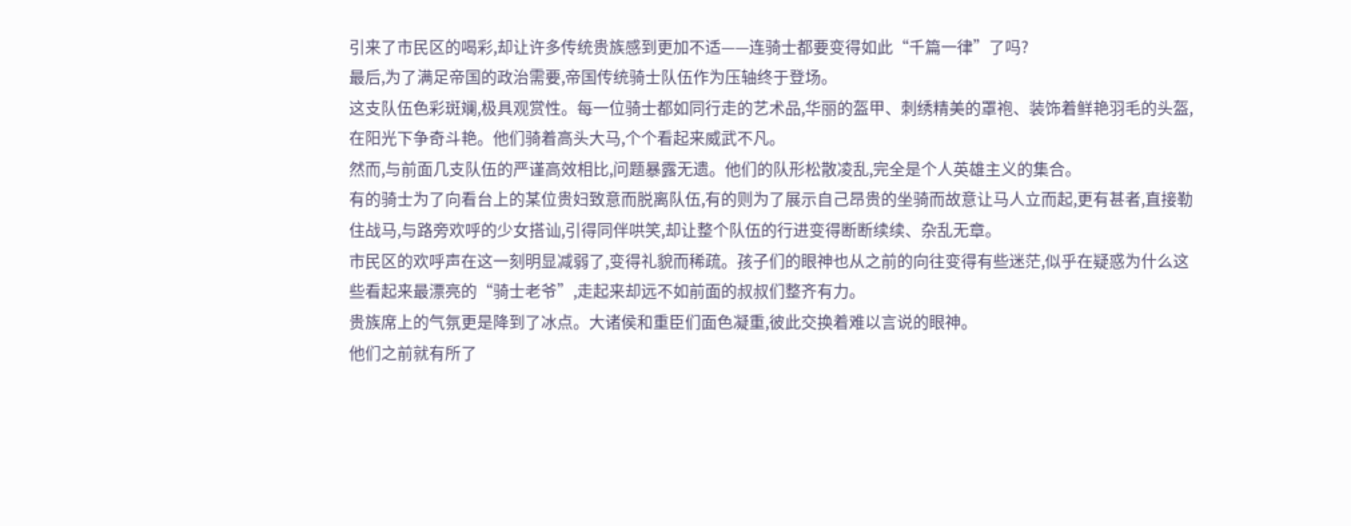引来了市民区的喝彩,却让许多传统贵族感到更加不适——连骑士都要变得如此“千篇一律”了吗?
最后,为了满足帝国的政治需要,帝国传统骑士队伍作为压轴终于登场。
这支队伍色彩斑斓,极具观赏性。每一位骑士都如同行走的艺术品,华丽的盔甲、刺绣精美的罩袍、装饰着鲜艳羽毛的头盔,在阳光下争奇斗艳。他们骑着高头大马,个个看起来威武不凡。
然而,与前面几支队伍的严谨高效相比,问题暴露无遗。他们的队形松散凌乱,完全是个人英雄主义的集合。
有的骑士为了向看台上的某位贵妇致意而脱离队伍,有的则为了展示自己昂贵的坐骑而故意让马人立而起,更有甚者,直接勒住战马,与路旁欢呼的少女搭讪,引得同伴哄笑,却让整个队伍的行进变得断断续续、杂乱无章。
市民区的欢呼声在这一刻明显减弱了,变得礼貌而稀疏。孩子们的眼神也从之前的向往变得有些迷茫,似乎在疑惑为什么这些看起来最漂亮的“骑士老爷”,走起来却远不如前面的叔叔们整齐有力。
贵族席上的气氛更是降到了冰点。大诸侯和重臣们面色凝重,彼此交换着难以言说的眼神。
他们之前就有所了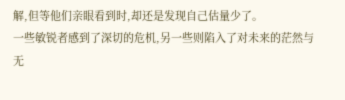解,但等他们亲眼看到时,却还是发现自己估量少了。
一些敏锐者感到了深切的危机,另一些则陷入了对未来的茫然与无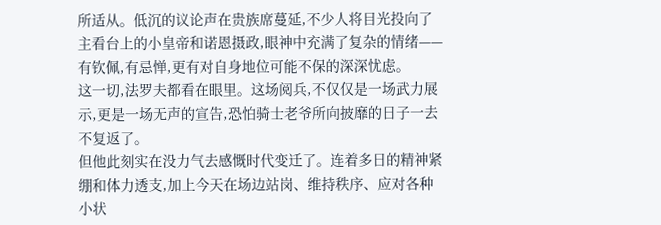所适从。低沉的议论声在贵族席蔓延,不少人将目光投向了主看台上的小皇帝和诺恩摄政,眼神中充满了复杂的情绪——有钦佩,有忌惮,更有对自身地位可能不保的深深忧虑。
这一切,法罗夫都看在眼里。这场阅兵,不仅仅是一场武力展示,更是一场无声的宣告,恐怕骑士老爷所向披靡的日子一去不复返了。
但他此刻实在没力气去感慨时代变迁了。连着多日的精神紧绷和体力透支,加上今天在场边站岗、维持秩序、应对各种小状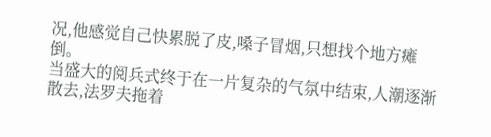况,他感觉自己快累脱了皮,嗓子冒烟,只想找个地方瘫倒。
当盛大的阅兵式终于在一片复杂的气氛中结束,人潮逐渐散去,法罗夫拖着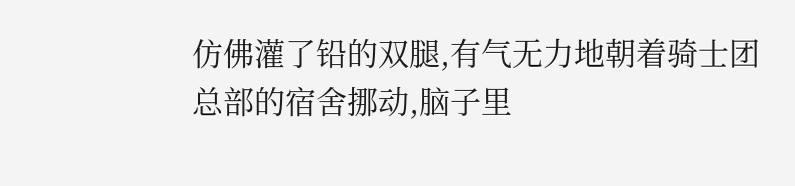仿佛灌了铅的双腿,有气无力地朝着骑士团总部的宿舍挪动,脑子里